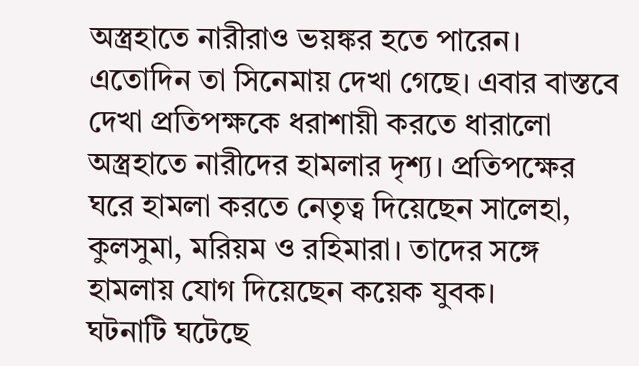অস্ত্রহাতে নারীরাও ভয়ঙ্কর হতে পারেন। এতোদিন তা সিনেমায় দেখা গেছে। এবার বাস্তবে দেখা প্রতিপক্ষকে ধরাশায়ী করতে ধারালো অস্ত্রহাতে নারীদের হামলার দৃশ্য। প্রতিপক্ষের ঘরে হামলা করতে নেতৃত্ব দিয়েছেন সালেহা, কুলসুমা, মরিয়ম ও রহিমারা। তাদের সঙ্গে হামলায় যোগ দিয়েছেন কয়েক যুবক।
ঘটনাটি ঘটেছে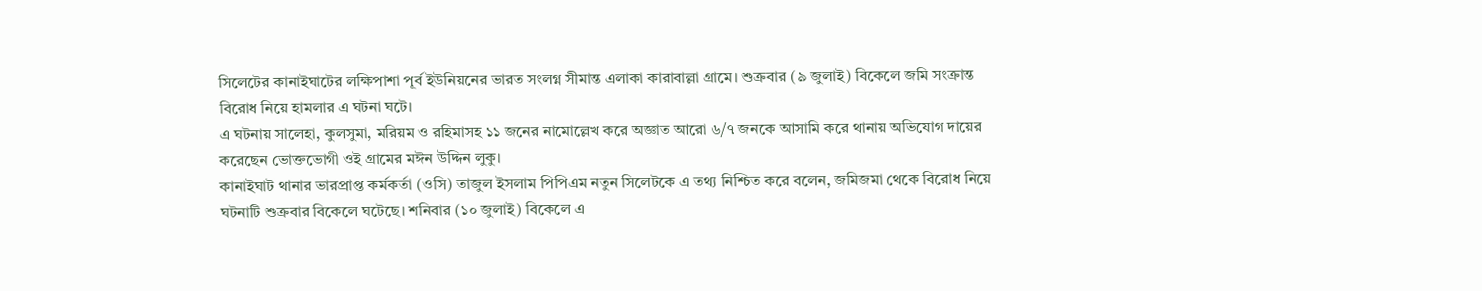সিলেটের কানাইঘাটের লক্ষিপাশা পূর্ব ইউনিয়নের ভারত সংলগ্ন সীমান্ত এলাকা কারাবাল্লা গ্রামে। শুক্রবার (৯ জুলাই) বিকেলে জমি সংক্রান্ত বিরোধ নিয়ে হামলার এ ঘটনা ঘটে।
এ ঘটনায় সালেহা, কুলসুমা, মরিয়ম ও রহিমাসহ ১১ জনের নামোল্লেখ করে অজ্ঞাত আরো ৬/৭ জনকে আসামি করে থানায় অভিযোগ দায়ের করেছেন ভোক্তভোগী ওই গ্রামের মঈন উদ্দিন লুকু।
কানাইঘাট থানার ভারপ্রাপ্ত কর্মকর্তা (ওসি) তাজুল ইসলাম পিপিএম নতুন সিলেটকে এ তথ্য নিশ্চিত করে বলেন, জমিজমা থেকে বিরোধ নিয়ে ঘটনাটি শুক্রবার বিকেলে ঘটেছে। শনিবার (১০ জুলাই) বিকেলে এ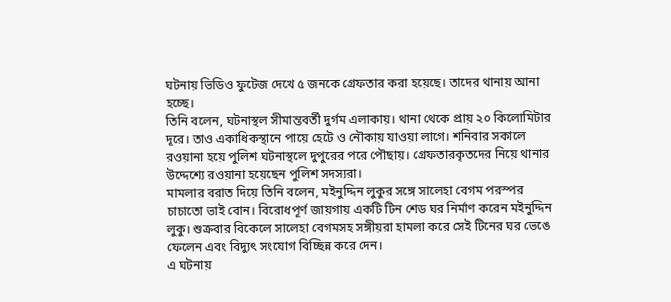ঘটনায় ভিডিও ফুটেজ দেখে ৫ জনকে গ্রেফতার করা হয়েছে। তাদের থানায় আনা হচ্ছে।
তিনি বলেন, ঘটনাস্থল সীমান্তবর্তী দুর্গম এলাকায়। থানা থেকে প্রায় ২০ কিলোমিটার দূরে। তাও একাধিকস্থানে পায়ে হেটে ও নৌকায় যাওয়া লাগে। শনিবার সকালে রওয়ানা হয়ে পুলিশ ঘটনাস্থলে দুপুরের পরে পৌছায়। গ্রেফতারকৃতদের নিয়ে থানার উদ্দেশ্যে রওয়ানা হয়েছেন পুলিশ সদস্যরা।
মামলার বরাত দিয়ে তিনি বলেন, মইনুদ্দিন লুকুর সঙ্গে সালেহা বেগম পরস্পর চাচাতো ভাই বোন। বিরোধপূর্ণ জায়গায় একটি টিন শেড ঘর নির্মাণ করেন মইনুদ্দিন লুকু। শুক্রবার বিকেলে সালেহা বেগমসহ সঙ্গীয়রা হামলা করে সেই টিনের ঘর ভেঙে ফেলেন এবং বিদ্যুৎ সংযোগ বিচ্ছিন্ন করে দেন।
এ ঘটনায়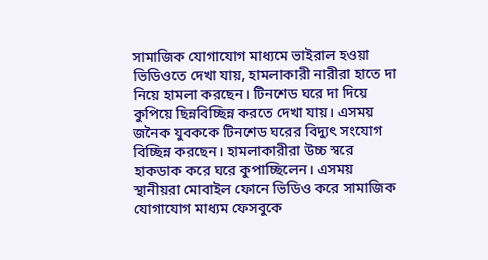সামাজিক যোগাযোগ মাধ্যমে ভাইরাল হওয়া ভিডিওতে দেখা যায়, হামলাকারী নারীরা হাতে দা নিয়ে হামলা করছেন। টিনশেড ঘরে দা দিয়ে কুপিয়ে ছিন্নবিচ্ছিন্ন করতে দেখা যায়। এসময় জনৈক যুবককে টিনশেড ঘরের বিদ্যুৎ সংযোগ বিচ্ছিন্ন করছেন। হামলাকারীরা উচ্চ স্বরে হাকডাক করে ঘরে কুপাচ্ছিলেন। এসময় স্থানীয়রা মোবাইল ফোনে ভিডিও করে সামাজিক যোগাযোগ মাধ্যম ফেসবুকে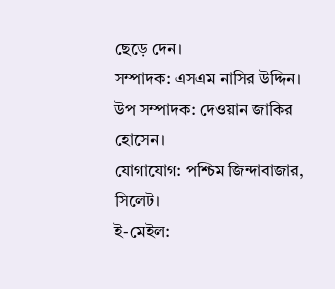ছেড়ে দেন।
সম্পাদক: এসএম নাসির উদ্দিন।
উপ সম্পাদক: দেওয়ান জাকির হোসেন।
যোগাযোগ: পশ্চিম জিন্দাবাজার, সিলেট।
ই-মেইল: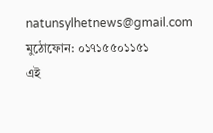natunsylhetnews@gmail.com
মুঠোফোন: ০১৭১৫৫০১১৫১
এই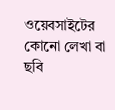ওয়েবসাইটের কোনো লেখা বা ছবি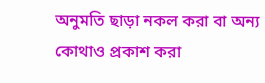অনুমতি ছাড়া নকল করা বা অন্য কোথাও প্রকাশ করা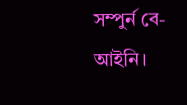সম্পুর্ন বে-আইনি।